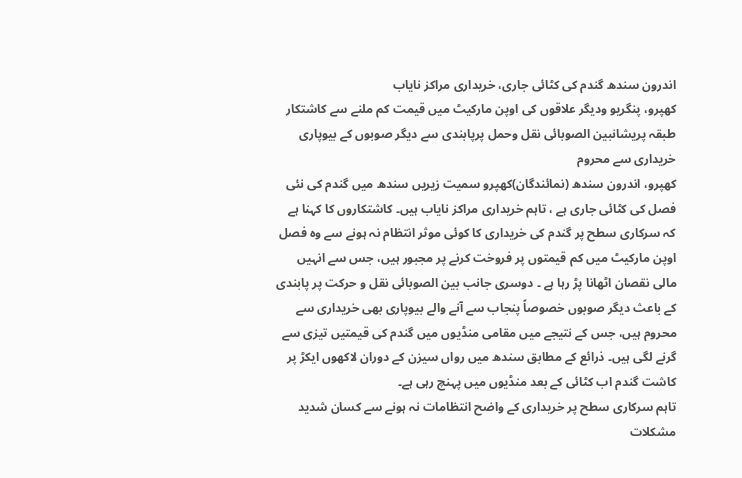اندرون سندھ گندم کی کٹائی جاری، خریداری مراکز نایاب
کھپرو، پنگریو ودیگر علاقوں کی اوپن مارکیٹ میں قیمت کم ملنے سے کاشتکار طبقہ پریشانبین الصوبائی نقل وحمل پرپابندی سے دیگر صوبوں کے بیوپاری خریداری سے محروم
کھپرو، اندرون سندھ (نمائندگان)کھپرو سمیت زیریں سندھ میں گندم کی نئی فصل کی کٹائی جاری ہے ، تاہم خریداری مراکز نایاب ہیں۔ کاشتکاروں کا کہنا ہے کہ سرکاری سطح پر گندم کی خریداری کا کوئی موثر انتظام نہ ہونے سے وہ فصل اوپن مارکیٹ میں کم قیمتوں پر فروخت کرنے پر مجبور ہیں، جس سے انہیں مالی نقصان اٹھانا پڑ رہا ہے ۔ دوسری جانب بین الصوبائی نقل و حرکت پر پابندی کے باعث دیگر صوبوں خصوصاً پنجاب سے آنے والے بیوپاری بھی خریداری سے محروم ہیں، جس کے نتیجے میں مقامی منڈیوں میں گندم کی قیمتیں تیزی سے گرنے لگی ہیں۔ ذرائع کے مطابق سندھ میں رواں سیزن کے دوران لاکھوں ایکڑ پر کاشت گندم اب کٹائی کے بعد منڈیوں میں پہنچ رہی ہے۔
تاہم سرکاری سطح پر خریداری کے واضح انتظامات نہ ہونے سے کسان شدید مشکلات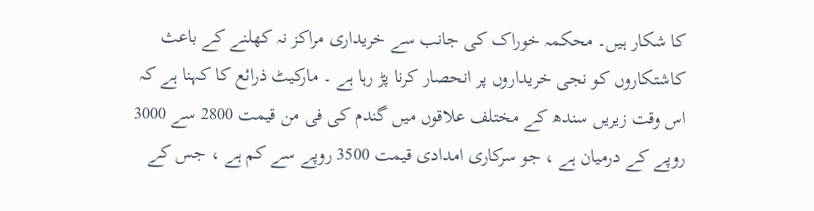کا شکار ہیں۔ محکمہ خوراک کی جانب سے خریداری مراکز نہ کھلنے کے باعث کاشتکاروں کو نجی خریداروں پر انحصار کرنا پڑ رہا ہے ۔ مارکیٹ ذرائع کا کہنا ہے کہ اس وقت زیریں سندھ کے مختلف علاقوں میں گندم کی فی من قیمت 2800 سے 3000 روپے کے درمیان ہے ، جو سرکاری امدادی قیمت 3500 روپے سے کم ہے ، جس کے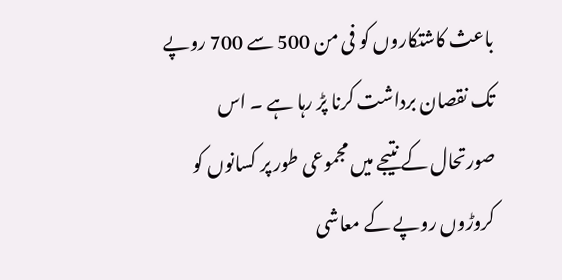باعث کاشتکاروں کو فی من 500 سے 700 روپے تک نقصان برداشت کرنا پڑ رہا ہے ۔ اس صورتحال کے نتیجے میں مجموعی طور پر کسانوں کو کروڑوں روپے کے معاشی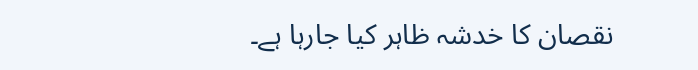نقصان کا خدشہ ظاہر کیا جارہا ہے۔